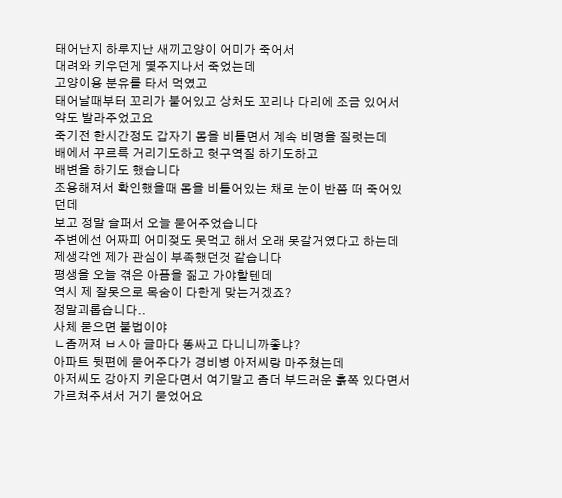태어난지 하루지난 새끼고양이 어미가 죽어서
대려와 키우던게 몇주지나서 죽었는데
고양이용 분유를 타서 먹였고
태어날때부터 꼬리가 붙어있고 상처도 꼬리나 다리에 조금 있어서
약도 발라주었고요
죽기전 한시간정도 갑자기 몸을 비틀면서 계속 비명을 질럿는데
배에서 꾸르륵 거리기도하고 헛구역질 하기도하고
배변을 하기도 했습니다
조용해져서 확인했을때 몸을 비틀어있는 채로 눈이 반쯤 떠 죽어있던데
보고 정말 슬퍼서 오늘 묻어주었습니다
주변에선 어짜피 어미젖도 못먹고 해서 오래 못갈거였다고 하는데
제생각엔 제가 관심이 부족했던것 같습니다
평생을 오늘 겪은 아픔을 짊고 가야할텐데
역시 제 잘못으로 목숨이 다한게 맞는거겠죠?
정말괴롭습니다..
사체 묻으면 불법이야
ㄴ좀꺼져 ㅂㅅ아 글마다 똥싸고 다니니까좋냐?
아파트 뒷편에 묻어주다가 경비병 아저씨랑 마주쳤는데
아저씨도 강아지 키운다면서 여기말고 좀더 부드러운 흙쪽 있다면서 가르쳐주셔서 거기 묻었어요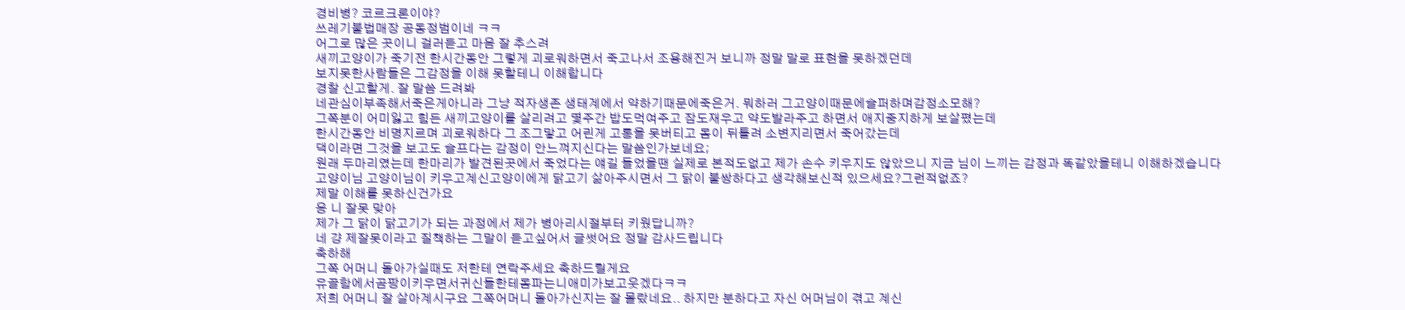경비병? 코르크론이야?
쓰레기불법매장 공동정범이네 ㅋㅋ
어그로 많은 곳이니 걸러듣고 마음 잘 추스려
새끼고양이가 죽기전 한시간동안 그렇게 괴로워하면서 죽고나서 조용해진거 보니까 정말 말로 표현을 못하겠던데
보지못한사람들은 그감정을 이해 못할테니 이해합니다
경찰 신고할게. 잘 말씀 드려봐
네관심이부족해서죽은게아니라 그냥 적자생존 생태계에서 약하기때문에죽은거. 뭐하러 그고양이때문에슬퍼하며감정소모해?
그쪽분이 어미잃고 힘든 새끼고양이를 살리려고 몇주간 밥도먹여주고 잠도재우고 약도발라주고 하면서 애지중지하게 보살폈는데
한시간동안 비명지르며 괴로워하다 그 조그맣고 어린게 고통을 못버티고 몸이 뒤틀려 소변지리면서 죽어갔는데
댁이라면 그것을 보고도 슬프다는 감정이 안느껴지신다는 말씀인가보네요;
원래 두마리였는데 한마리가 발견된곳에서 죽었다는 얘길 들었을땐 실제로 본적도없고 제가 손수 키우지도 않았으니 지금 님이 느끼는 감정과 똑같았을테니 이해하겠습니다
고양이님 고양이님이 키우고계신고양이에게 닭고기 삶아주시면서 그 닭이 불쌍하다고 생각해보신적 있으세요?그런적없죠?
제말 이해를 못하신건가요
응 니 잘못 맞아
제가 그 닭이 닭고기가 되는 과정에서 제가 병아리시절부터 키웠답니까?
네 걍 제잘못이라고 질책하는 그말이 듣고싶어서 글썻어요 정말 감사드립니다
축하해
그쪽 어머니 돌아가실때도 저한테 연락주세요 축하드릴게요
유골함에서곰팡이키우면서귀신들한테몸파는니애미가보고웃겠다ㅋㅋ
저희 어머니 잘 살아계시구요 그쪽어머니 돌아가신지는 잘 몰랐네요.. 하지만 분하다고 자신 어머님이 겪고 계신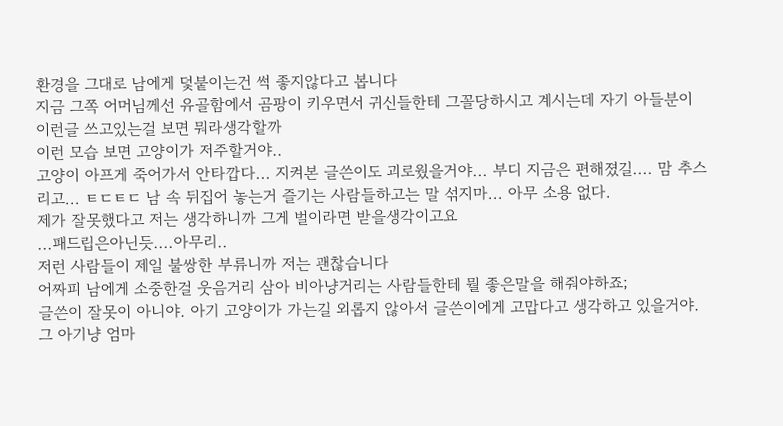환경을 그대로 남에게 덫붙이는건 썩 좋지않다고 봅니다
지금 그쪽 어머님께선 유골함에서 곰팡이 키우면서 귀신들한테 그꼴당하시고 계시는데 자기 아들분이 이런글 쓰고있는걸 보면 뭐라생각할까
이런 모습 보면 고양이가 저주할거야..
고양이 아프게 죽어가서 안타깝다... 지켜본 글쓴이도 괴로웠을거야... 부디 지금은 편해졌길.... 맘 추스리고... ㅌㄷㅌㄷ 남 속 뒤집어 놓는거 즐기는 사람들하고는 말 섞지마... 아무 소용 없다.
제가 잘못했다고 저는 생각하니까 그게 벌이라면 받을생각이고요
...패드립은아닌듯....아무리..
저런 사람들이 제일 불쌍한 부류니까 저는 괜찮습니다
어짜피 남에게 소중한걸 웃음거리 삼아 비아냥거리는 사람들한테 뭘 좋은말을 해줘야하죠;
글쓴이 잘못이 아니야. 아기 고양이가 가는길 외롭지 않아서 글쓴이에게 고맙다고 생각하고 있을거야. 그 아기냥 엄마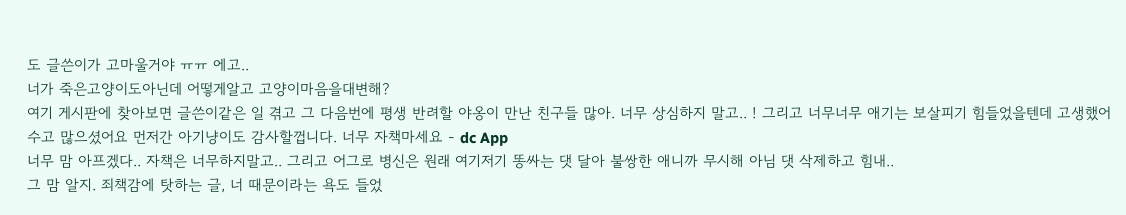도 글쓴이가 고마울거야 ㅠㅠ 에고..
너가 죽은고양이도아닌데 어떻게알고 고양이마음을대변해?
여기 게시판에 찾아보면 글쓴이같은 일 겪고 그 다음번에 평생 반려할 야옹이 만난 친구들 많아. 너무 상심하지 말고.. ! 그리고 너무너무 애기는 보살피기 힘들었을텐데 고생했어
수고 많으셨어요 먼저간 아기냥이도 감사할껍니다. 너무 자책마세요 - dc App
너무 맘 아프겠다.. 자책은 너무하지말고.. 그리고 어그로 병신은 원래 여기저기 똥싸는 댓 달아 불쌍한 애니까 무시해 아님 댓 삭제하고 힘내..
그 맘 알지. 죄책감에 탓하는 글, 너 때문이라는 욕도 들었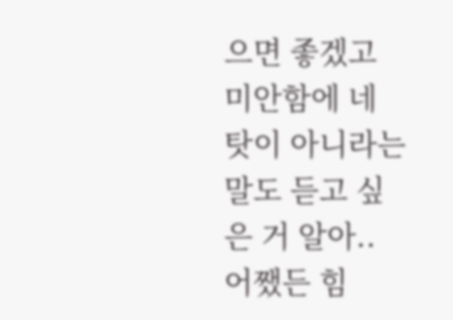으면 좋겠고 미안함에 네 탓이 아니라는 말도 듣고 싶은 거 알아.. 어쨌든 힘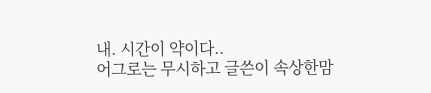내. 시간이 약이다..
어그로는 무시하고 글쓴이 속상한맘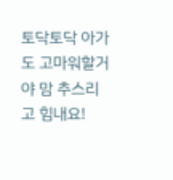토닥토닥 아가도 고마워할거야 맘 추스리고 힘내요!